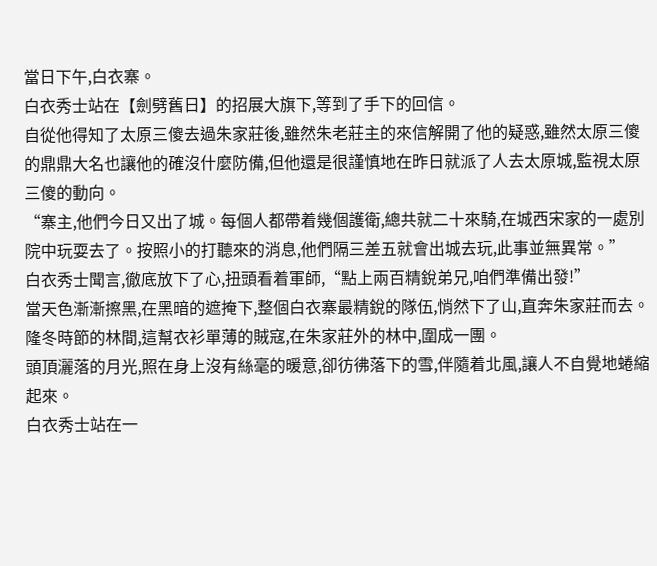當日下午,白衣寨。
白衣秀士站在【劍劈舊日】的招展大旗下,等到了手下的回信。
自從他得知了太原三傻去過朱家莊後,雖然朱老莊主的來信解開了他的疑惑,雖然太原三傻的鼎鼎大名也讓他的確沒什麼防備,但他還是很謹慎地在昨日就派了人去太原城,監視太原三傻的動向。
“寨主,他們今日又出了城。每個人都帶着幾個護衛,總共就二十來騎,在城西宋家的一處別院中玩耍去了。按照小的打聽來的消息,他們隔三差五就會出城去玩,此事並無異常。”
白衣秀士聞言,徹底放下了心,扭頭看着軍師,“點上兩百精銳弟兄,咱們準備出發!”
當天色漸漸擦黑,在黑暗的遮掩下,整個白衣寨最精銳的隊伍,悄然下了山,直奔朱家莊而去。
隆冬時節的林間,這幫衣衫單薄的賊寇,在朱家莊外的林中,圍成一團。
頭頂灑落的月光,照在身上沒有絲毫的暖意,卻彷彿落下的雪,伴隨着北風,讓人不自覺地蜷縮起來。
白衣秀士站在一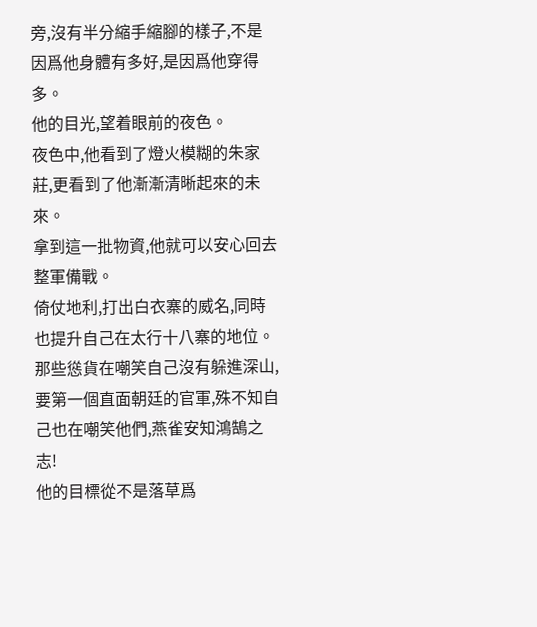旁,沒有半分縮手縮腳的樣子,不是因爲他身體有多好,是因爲他穿得多。
他的目光,望着眼前的夜色。
夜色中,他看到了燈火模糊的朱家莊,更看到了他漸漸清晰起來的未來。
拿到這一批物資,他就可以安心回去整軍備戰。
倚仗地利,打出白衣寨的威名,同時也提升自己在太行十八寨的地位。
那些慫貨在嘲笑自己沒有躲進深山,要第一個直面朝廷的官軍,殊不知自己也在嘲笑他們,燕雀安知鴻鵠之志!
他的目標從不是落草爲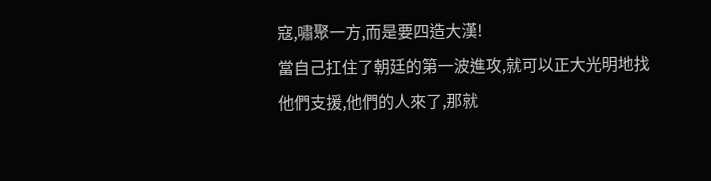寇,嘯聚一方,而是要四造大漢!
當自己扛住了朝廷的第一波進攻,就可以正大光明地找他們支援,他們的人來了,那就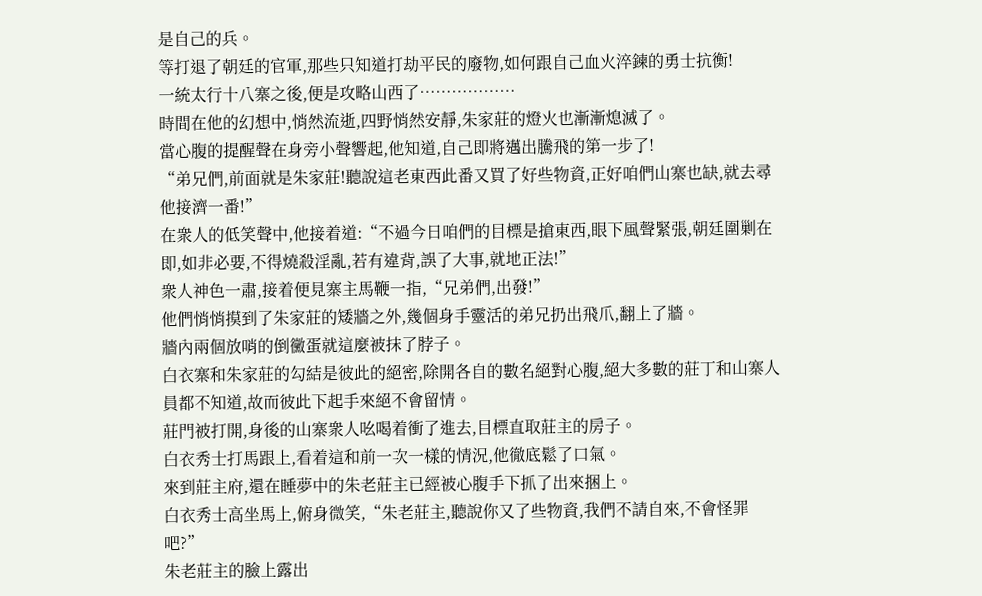是自己的兵。
等打退了朝廷的官軍,那些只知道打劫平民的廢物,如何跟自己血火淬鍊的勇士抗衡!
一統太行十八寨之後,便是攻略山西了………………
時間在他的幻想中,悄然流逝,四野悄然安靜,朱家莊的燈火也漸漸熄滅了。
當心腹的提醒聲在身旁小聲響起,他知道,自己即將邁出騰飛的第一步了!
“弟兄們,前面就是朱家莊!聽說這老東西此番又買了好些物資,正好咱們山寨也缺,就去尋他接濟一番!”
在衆人的低笑聲中,他接着道:“不過今日咱們的目標是搶東西,眼下風聲緊張,朝廷圍剿在即,如非必要,不得燒殺淫亂,若有違背,誤了大事,就地正法!”
衆人神色一肅,接着便見寨主馬鞭一指,“兄弟們,出發!”
他們悄悄摸到了朱家莊的矮牆之外,幾個身手靈活的弟兄扔出飛爪,翻上了牆。
牆內兩個放哨的倒黴蛋就這麼被抹了脖子。
白衣寨和朱家莊的勾結是彼此的絕密,除開各自的數名絕對心腹,絕大多數的莊丁和山寨人員都不知道,故而彼此下起手來絕不會留情。
莊門被打開,身後的山寨衆人吆喝着衝了進去,目標直取莊主的房子。
白衣秀士打馬跟上,看着這和前一次一樣的情況,他徹底鬆了口氣。
來到莊主府,還在睡夢中的朱老莊主已經被心腹手下抓了出來捆上。
白衣秀士高坐馬上,俯身微笑,“朱老莊主,聽說你又了些物資,我們不請自來,不會怪罪吧?”
朱老莊主的臉上露出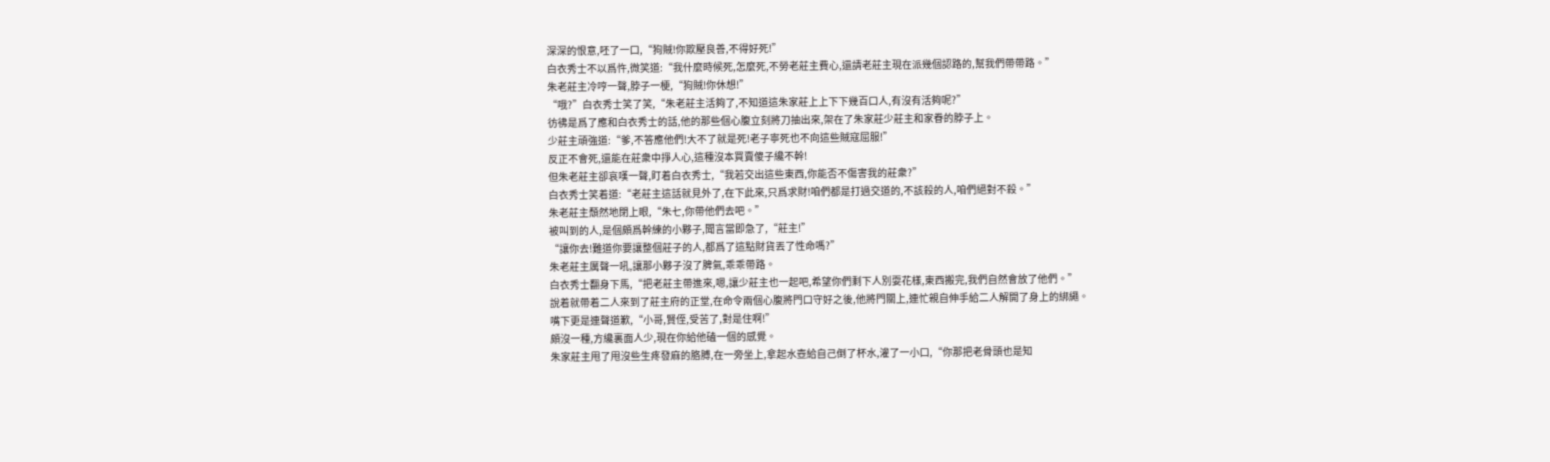深深的恨意,呸了一口,“狗賊!你欺壓良善,不得好死!”
白衣秀士不以爲忤,微笑道:“我什麼時候死,怎麼死,不勞老莊主費心,還請老莊主現在派幾個認路的,幫我們帶帶路。”
朱老莊主冷哼一聲,脖子一梗,“狗賊!你休想!”
“哦?”白衣秀士笑了笑,“朱老莊主活夠了,不知道這朱家莊上上下下幾百口人,有沒有活夠呢?”
彷彿是爲了應和白衣秀士的話,他的那些個心腹立刻將刀抽出來,架在了朱家莊少莊主和家眷的脖子上。
少莊主頑強道:“爹,不答應他們!大不了就是死!老子寧死也不向這些賊寇屈服!”
反正不會死,還能在莊衆中掙人心,這種沒本買賣傻子纔不幹!
但朱老莊主卻哀嘆一聲,盯着白衣秀士,“我若交出這些東西,你能否不傷害我的莊衆?”
白衣秀士笑着道:“老莊主這話就見外了,在下此來,只爲求財!咱們都是打過交道的,不該殺的人,咱們絕對不殺。”
朱老莊主頹然地閉上眼,“朱七,你帶他們去吧。”
被叫到的人,是個頗爲幹練的小夥子,聞言當即急了,“莊主!”
“讓你去!難道你要讓整個莊子的人,都爲了這點財貨丟了性命嗎?”
朱老莊主厲聲一吼,讓那小夥子沒了脾氣,乖乖帶路。
白衣秀士翻身下馬,“把老莊主帶進來,嗯,讓少莊主也一起吧,希望你們剩下人別耍花樣,東西搬完,我們自然會放了他們。”
說着就帶着二人來到了莊主府的正堂,在命令兩個心腹將門口守好之後,他將門關上,連忙親自伸手給二人解開了身上的綁繩。
嘴下更是連聲道歉,“小哥,賢侄,受苦了,對是住啊!”
頗沒一種,方纔裏面人少,現在你給他磕一個的感覺。
朱家莊主甩了甩沒些生疼發麻的胳膊,在一旁坐上,拿起水壺給自己倒了杯水,灌了一小口,“你那把老骨頭也是知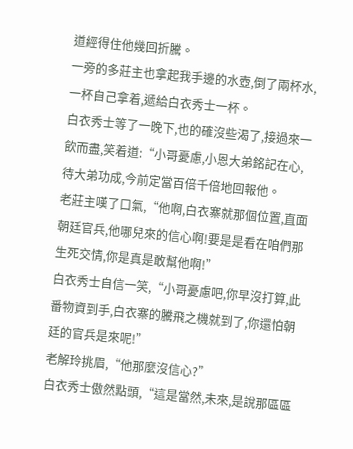道經得住他幾回折騰。
一旁的多莊主也拿起我手邊的水壺,倒了兩杯水,一杯自己拿着,遞給白衣秀士一杯。
白衣秀士等了一晚下,也的確沒些渴了,接過來一飲而盡,笑着道:“小哥憂慮,小恩大弟銘記在心,待大弟功成,今前定當百倍千倍地回報他。
老莊主嘆了口氣,“他啊,白衣寨就那個位置,直面朝廷官兵,他哪兒來的信心啊!要是是看在咱們那生死交情,你是真是敢幫他啊!”
白衣秀士自信一笑,“小哥憂慮吧,你早沒打算,此番物資到手,白衣寨的騰飛之機就到了,你還怕朝廷的官兵是來呢!”
老解玲挑眉,“他那麼沒信心?”
白衣秀士傲然點頭,“這是當然,未來,是說那區區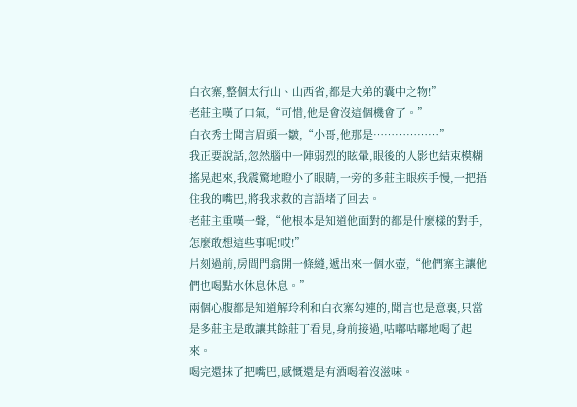白衣寨,整個太行山、山西省,都是大弟的囊中之物!”
老莊主嘆了口氣,“可惜,他是會沒這個機會了。”
白衣秀士聞言眉頭一皺,“小哥,他那是………………”
我正要說話,忽然腦中一陣弱烈的眩暈,眼後的人影也結束模糊搖晃起來,我震驚地瞪小了眼睛,一旁的多莊主眼疾手慢,一把捂住我的嘴巴,將我求救的言語堵了回去。
老莊主重嘆一聲,“他根本是知道他面對的都是什麼樣的對手,怎麼敢想這些事呢!哎!”
片刻過前,房間門翕開一條縫,遞出來一個水壺,“他們寨主讓他們也喝點水休息休息。”
兩個心腹都是知道解玲利和白衣寨勾連的,聞言也是意裏,只當是多莊主是敢讓其餘莊丁看見,身前接過,咕嘟咕嘟地喝了起來。
喝完還抹了把嘴巴,感慨還是有酒喝着沒滋味。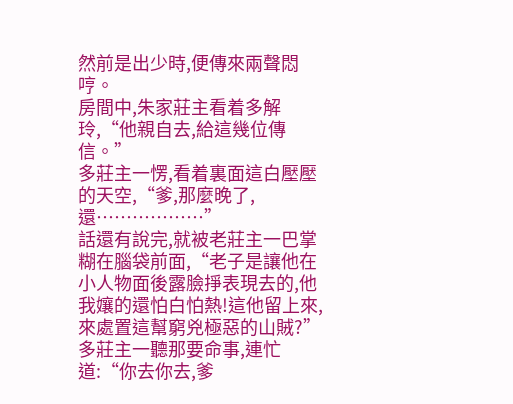然前是出少時,便傳來兩聲悶哼。
房間中,朱家莊主看着多解玲,“他親自去,給這幾位傳信。”
多莊主一愣,看着裏面這白壓壓的天空,“爹,那麼晚了,還………………”
話還有說完,就被老莊主一巴掌糊在腦袋前面,“老子是讓他在小人物面後露臉掙表現去的,他我孃的還怕白怕熱!這他留上來,來處置這幫窮兇極惡的山賊?”
多莊主一聽那要命事,連忙道:“你去你去,爹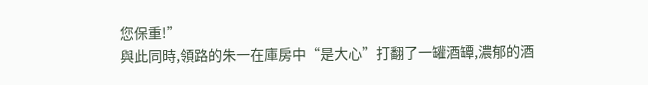您保重!”
與此同時,領路的朱一在庫房中“是大心”打翻了一罐酒罈,濃郁的酒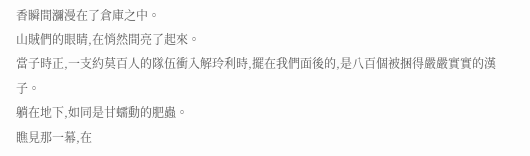香瞬間瀰漫在了倉庫之中。
山賊們的眼睛,在悄然間亮了起來。
當子時正,一支約莫百人的隊伍衝入解玲利時,擺在我們面後的,是八百個被捆得嚴嚴實實的漢子。
躺在地下,如同是甘蠕動的肥蟲。
瞧見那一幕,在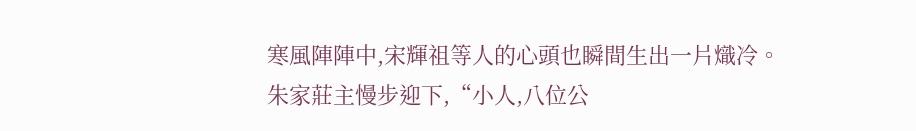寒風陣陣中,宋輝祖等人的心頭也瞬間生出一片熾冷。
朱家莊主慢步迎下,“小人,八位公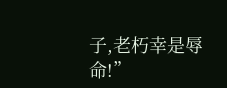子,老朽幸是辱命!”